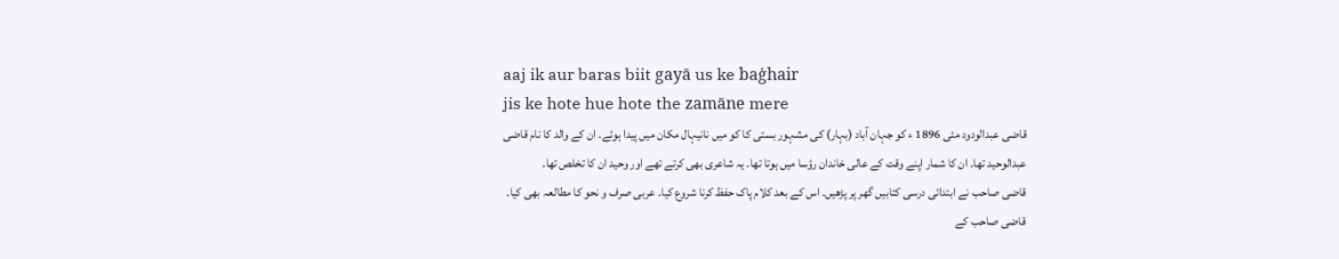aaj ik aur baras biit gayā us ke baġhair
jis ke hote hue hote the zamāne mere
قاضی عبدالودود مئی 1896 ء کو جہان آباد (بہار) کی مشہور بستی کا کو میں نانیہال مکان میں پیدا ہوئے۔ ان کے والد کا نام قاضی عبدالوحید تھا۔ ان کا شمار اپنے وقت کے عالی خاندان رؤسا میں ہوتا تھا۔ یہ شاعری بھی کرتے تھے اور وحید ان کا تخلص تھا۔
قاضی صاحب نے ابتدائی درسی کتابیں گھر پر پڑھیں۔ اس کے بعد کلام پاک حفظ کرنا شروع کیا۔ عربی صرف و نحو کا مطالعہ بھی کیا۔ قاضی صاحب کے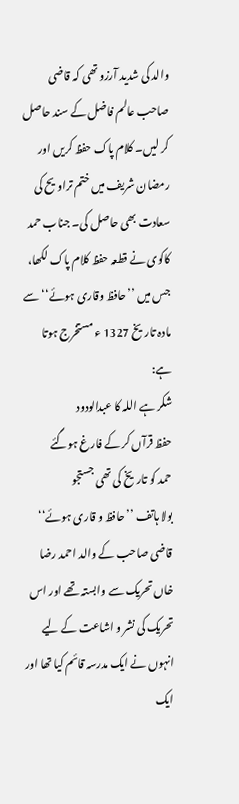والد کی شدید آرزو تھی کہ قاضی صاحب عالم فاضل کے سند حاصل کر لیں۔ کلام پاک حفظ کریں اور رمضان شریف میں ختم تراویح کی سعادت بھی حاصل کی۔ جناب حمد کاکوی نے قطعہ حفظ کلام پاک لکھا، جس میں ’’حافظ وقاری ہوئے‘‘ سے مادہ تاریخ 1327 ء مستخرج ہوتا ہے:
شکر ہے اللہ کا عبدالودود
حفظ قرآں کر کے فارغ ہوگئے
حمد کو تاریخ کی تھی جستجو
بولا ہاتف ’’حافظ و قاری ہوئے‘‘
قاضی صاحب کے والد احمد رضا خاں تحریک سے وابستہ تھے اور اس تحریک کی نشر و اشاعت کے لیے انہوں نے ایک مدرسہ قائم کیا تھا اور ایک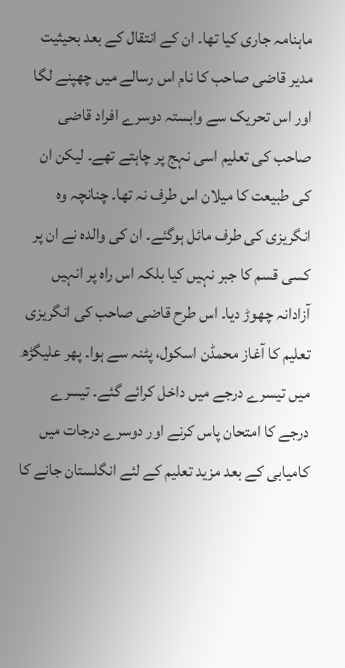ماہنامہ جاری کیا تھا۔ ان کے انتقال کے بعد بحیثیت مدیر قاضی صاحب کا نام اس رسالے میں چھپنے لگا اور اس تحریک سے وابستہ دوسرے افراد قاضی صاحب کی تعلیم اسی نہج پر چاہتے تھے۔ لیکن ان کی طبیعت کا میلان اس طرف نہ تھا۔ چنانچہ وہ انگریزی کی طرف مائل ہوگئے۔ ان کی والدہ نے ان پر کسی قسم کا جبر نہیں کیا بلکہ اس راہ پر انہیں آزادانہ چھوڑ دیا۔ اس طرح قاضی صاحب کی انگریزی تعلیم کا آغاز محمڈن اسکول، پٹنہ سے ہوا۔ پھر علیگڑھ میں تیسرے درجے میں داخل کرائے گئے۔ تیسرے درجے کا امتحان پاس کرنے اور دوسرے درجات میں کامیابی کے بعد مزید تعلیم کے لئے انگلستان جانے کا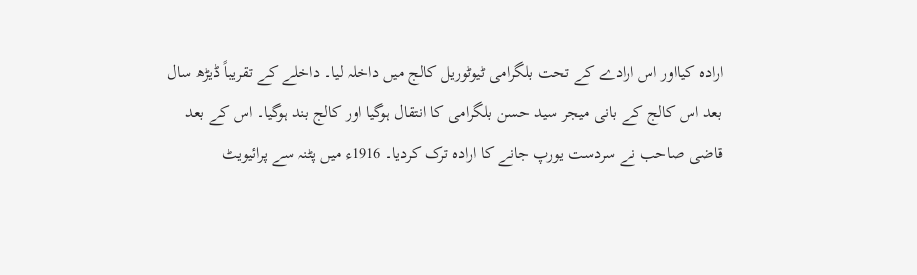ارادہ کیااور اس ارادے کے تحت بلگرامی ٹیوٹوریل کالج میں داخلہ لیا۔ داخلے کے تقریباً ڈیڑھ سال بعد اس کالج کے بانی میجر سید حسن بلگرامی کا انتقال ہوگیا اور کالج بند ہوگیا۔ اس کے بعد قاضی صاحب نے سردست یورپ جانے کا ارادہ ترک کردیا۔ 1916ء میں پٹنہ سے پرائیویٹ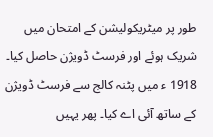طور پر میٹریکولیشن کے امتحان میں شریک ہوئے اور فرسٹ ڈویژن حاصل کیا۔ 1918 ء میں پٹنہ کالج سے فرسٹ ڈویژن کے ساتھ آئی اے کیا۔ پھر یہیں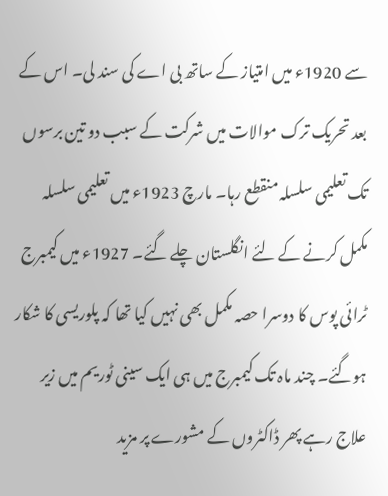سے 1920ء میں امتیاز کے ساتھ بی اے کی سند لی۔ اس کے بعد تحریک ترک موالات میں شرکت کے سبب دو تین برسوں تک تعلیمی سلسلہ منقطع رہا۔ مارچ 1923ء میں تعلیمی سلسلہ مکمل کرنے کے لئے انگلستان چلے گئے۔ 1927ء میں کیمبرج ٹرائی پوس کا دوسرا حصہ مکمل بھی نہیں کیا تھا کہ پلوریسی کا شکار ہوگئے۔ چند ماہ تک کیمبرج میں ہی ایک سینی ٹوریم میں زیر علاج رہے پھر ڈاکٹروں کے مشورے پر مزید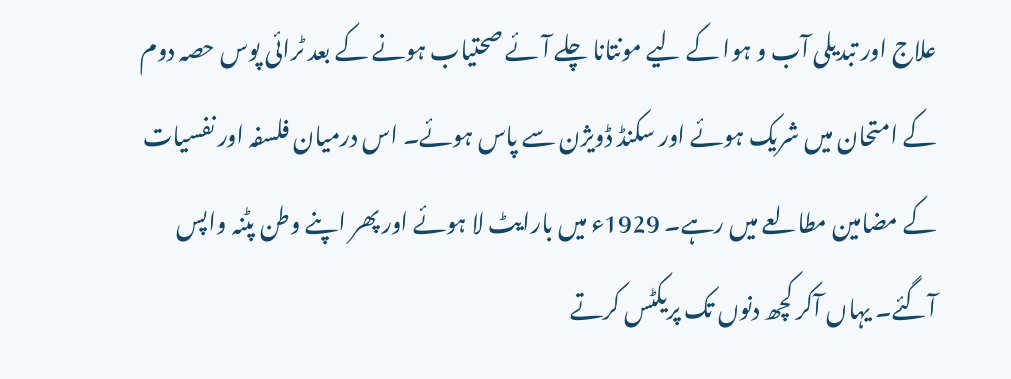علاج اور تبدیلی آب و ہوا کے لیے مونتانا چلے آئے صحتیاب ہونے کے بعد ٹرائی پوس حصہ دوم کے امتحان میں شریک ہوئے اور سکنڈ ڈویژن سے پاس ہوئے۔ اس درمیان فلسفہ اور نفسیات کے مضامین مطالعے میں رہے۔ 1929ء میں بارایٹ لا ہوئے اور پھر اپنے وطن پٹنہ واپس آگئے۔ یہاں آکر کچھ دنوں تک پریکٹس کرتے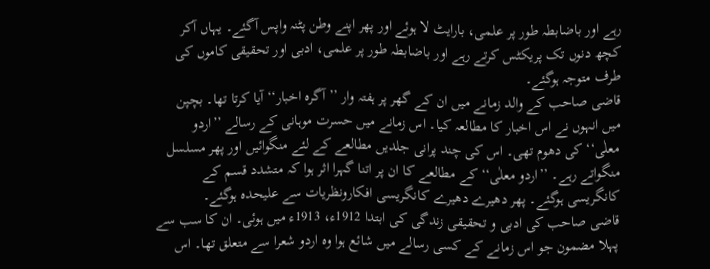رہے اور باضابطہ طور پر علمی، بارایٹ لا ہوئے اور پھر اپنے وطن پٹنہ واپس آگئے۔ یہاں آکر کچھ دنوں تک پریکٹس کرتے رہے اور باضابطہ طور پر علمی، ادبی اور تحقیقی کاموں کی طرف متوجہ ہوگئے۔
قاضی صاحب کے والد زمانے میں ان کے گھر پر ہفتہ وار ’’آگرہ اخبار‘‘ آیا کرتا تھا۔ بچپن میں انہوں نے اس اخبار کا مطالعہ کیا۔ اس زمانے میں حسرت موہانی کے رسالے ’’اردو معلٰی‘‘ کی دھوم تھی۔ اس کی چند پرانی جلدیں مطالعے کے لئے منگوائیں اور پھر مسلسل منگواتے رہے۔ ’’اردو معلٰی‘‘ کے مطالعے کا ان پر اتنا گہرا اثر ہوا کہ متشدد قسم کے کانگریسی ہوگئے۔ پھر دھیرے دھیرے کانگریسی افکارونظریات سے علیحدہ ہوگئے۔
قاضی صاحب کی ادبی و تحقیقی زندگی کی ابتدا 1912ء، 1913ء میں ہوئی۔ ان کا سب سے پہلا مضمون جو اس زمانے کے کسی رسالے میں شائع ہوا وہ اردو شعرا سے متعلق تھا۔ اس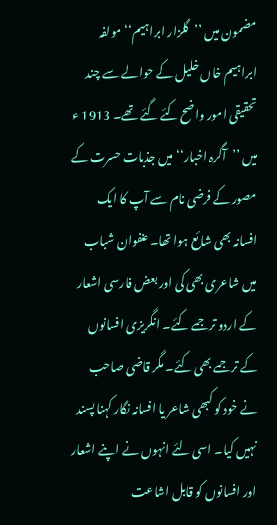مضمون میں ’’گلزار ابراہیم‘‘ مولفہ ابراہیم خاں خلیل کے حوالے سے چند تحقیقی امور واضح کئے گئے تھے۔ 1913 ء میں ’’آگرہ اخبار‘‘ میں جذبات حسرت کے مصور کے فرضی نام سے آپ کا ایک افسانہ بھی شائع ہوا تھا۔ عنفوان شباب میں شاعری بھی کی اور بعض فارسی اشعار کے اردو ترجمے کئے۔ انگریزی افسانوں کے ترجمے بھی کئے۔ مگر قاضی صاحب نے خود کو کبھی شاعر یا افسانہ نگار کہنا پسند نہیں کیا۔ اسی لئے انہوں نے اپنے اشعار اور افسانوں کو قابل اشاعت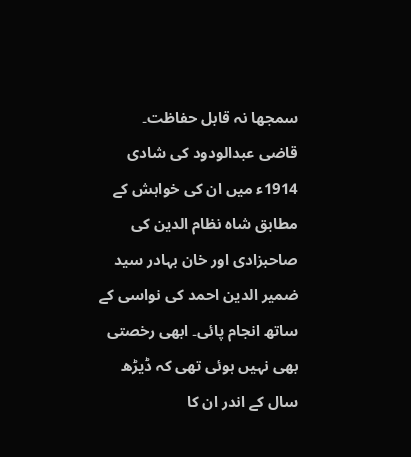سمجھا نہ قابل حفاظت۔
قاضی عبدالودود کی شادی 1914ء میں ان کی خواہش کے مطابق شاہ نظام الدین کی صاحبزادی اور خان بہادر سید ضمیر الدین احمد کی نواسی کے ساتھ انجام پائی۔ ابھی رخصتی بھی نہیں ہوئی تھی کہ ڈیڑھ سال کے اندر ان کا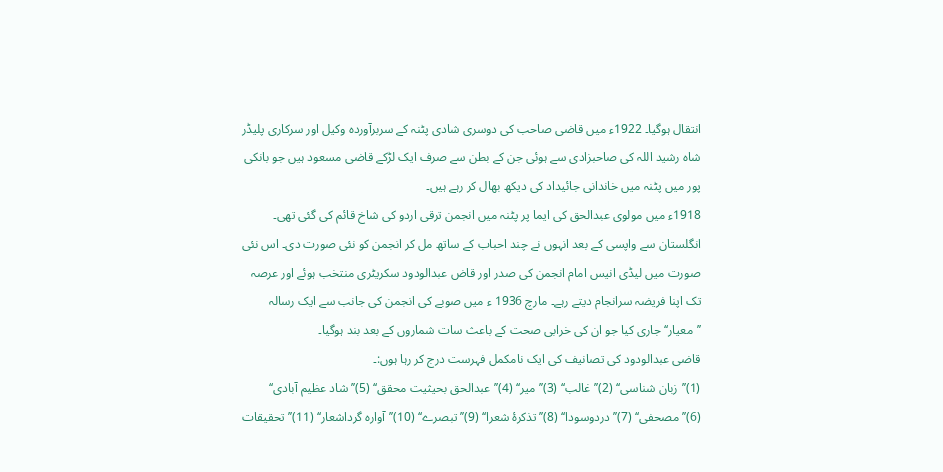انتقال ہوگیا۔ 1922ء میں قاضی صاحب کی دوسری شادی پٹنہ کے سربرآوردہ وکیل اور سرکاری پلیڈر شاہ رشید اللہ کی صاحبزادی سے ہوئی جن کے بطن سے صرف ایک لڑکے قاضی مسعود ہیں جو بانکی پور میں پٹنہ میں خاندانی جائیداد کی دیکھ بھال کر رہے ہیں۔
1918ء میں مولوی عبدالحق کی ایما پر پٹنہ میں انجمن ترقی اردو کی شاخ قائم کی گئی تھی۔ انگلستان سے واپسی کے بعد انہوں نے چند احباب کے ساتھ مل کر انجمن کو نئی صورت دی۔ اس نئی صورت میں لیڈی انیس امام انجمن کی صدر اور قاض عبدالودود سکریٹری منتخب ہوئے اور عرصہ تک اپنا فریضہ سرانجام دیتے رہے۔ مارچ 1936 ء میں صوبے کی انجمن کی جانب سے ایک رسالہ ’’معیار‘‘ جاری کیا جو ان کی خرابی صحت کے باعث سات شماروں کے بعد بند ہوگیا۔
قاضی عبدالودود کی تصانیف کی ایک نامکمل فہرست درج کر رہا ہوں:۔
(1)’’زبان شناسی‘‘ (2)’’غالب‘‘ (3)’’میر‘‘ (4)’’عبدالحق بحیثیت محقق‘‘ (5)’’شاد عظیم آبادی‘‘ (6)’’مصحفی‘‘ (7)’’دردوسودا‘‘ (8)’’تذکرۂ شعرا‘‘ (9)’’تبصرے‘‘ (10)’’آوارہ گرداشعار‘‘ (11)’’تحقیقات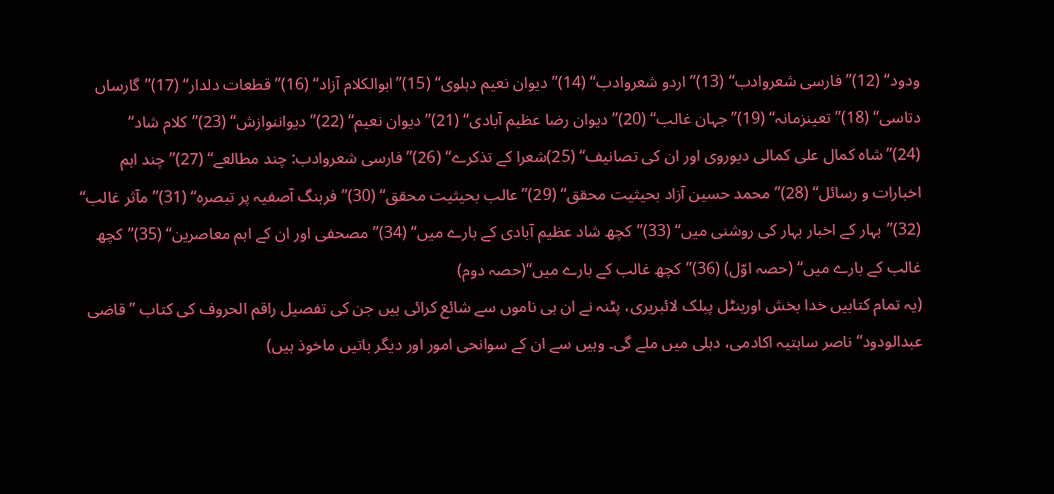ودود‘‘ (12)’’فارسی شعروادب‘‘ (13)’’اردو شعروادب‘‘ (14)’’دیوان نعیم دہلوی‘‘ (15)’’ابوالکلام آزاد‘‘ (16)’’قطعات دلدار‘‘ (17)’’گارساں دتاسی‘‘ (18)’’تعینزمانہ‘‘ (19)’’جہان غالب‘‘ (20)’’دیوان رضا عظیم آبادی‘‘ (21)’’دیوان نعیم‘‘ (22)’’دیواننوازش‘‘ (23)’’کلام شاد‘‘ (24)’’شاہ کمال علی کمالی دیوروی اور ان کی تصانیف‘‘ (25)شعرا کے تذکرے‘‘ (26)’’فارسی شعروادب: چند مطالعے‘‘ (27)’’چند اہم اخبارات و رسائل‘‘ (28)’’محمد حسین آزاد بحیثیت محقق‘‘ (29)’’عالب بحیثیت محقق‘‘ (30)’’فرہنگ آصفیہ پر تبصرہ‘‘ (31)’’مآثر غالب‘‘ (32)’’بہار کے اخبار بہار کی روشنی میں‘‘ (33)’’کچھ شاد عظیم آبادی کے بارے میں‘‘ (34)’’مصحفی اور ان کے اہم معاصرین‘‘ (35)’’کچھ غالب کے بارے میں‘‘ (حصہ اوّل) (36)’’کچھ غالب کے بارے میں‘‘(حصہ دوم)
(یہ تمام کتابیں خدا بخش اورینٹل پبلک لائبریری، پٹنہ نے ان ہی ناموں سے شائع کرائی ہیں جن کی تفصیل راقم الحروف کی کتاب ’’قاضی عبدالودود‘‘ ناصر ساہتیہ اکادمی، دہلی میں ملے گی۔ وہیں سے ان کے سوانحی امور اور دیگر باتیں ماخوذ ہیں)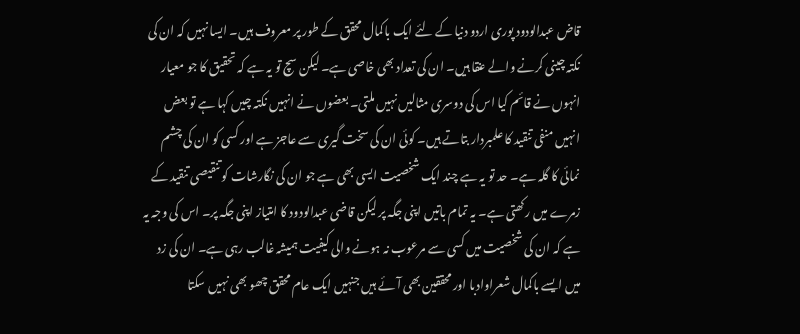قاض عبدالودود پوری اردو دنیا کے لئے ایک باکمال محقق کے طور پر معروف ہیں۔ ایسا نہیں کہ ان کی نکتہ چینی کرنے والے عنقا ہیں۔ ان کی تعداد بھی خاصی ہے۔ لیکن سچ تو یہ ہے کہ تحقیق کا جو معیار انہوں نے قائم کیا اس کی دوسری مثالیں نہیں ملتی۔ بعضوں نے انہیں نکتہ چیں کہا ہے تو بعض انہیں منفی تنقید کا علمبردار بتاتے ہیں۔ کوئی ان کی سخت گیری سے عاجز ہے اور کسی کو ان کی چشم نمائی کا گلہ ہے۔ حد تو یہ ہے چند ایک شخصیت ایسی بھی ہے جو ان کی نگارشات کو تنقیصی تنقید کے زمرے میں رکھتی ہے۔ یہ تمام باتیں اپنی جگہ پر لیکن قاضی عبدالودود کا امتیاز اپنی جگہ پر۔ اس کی وجہ یہ ہے کہ ان کی شخصیت میں کسی سے مرعوب نہ ہونے والی کیفیت ہمیشہ غالب رہی ہے۔ ان کی زد میں ایسے باکمال شعراوادبا اور محققین بھی آئے ہیں جنہیں ایک عام محقق چھو بھی نہیں سکتا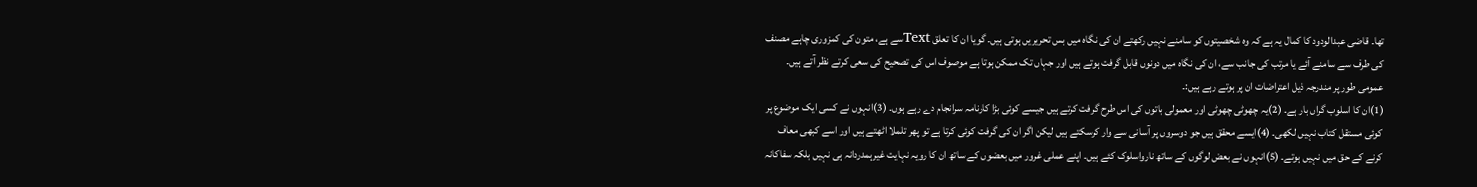تھا۔ قاضی عبدالودود کا کمال یہ ہے کہ وہ شخصیتوں کو سامنے نہیں رکھتے ان کی نگاہ میں بس تحریریں ہوتی ہیں۔ گویا ان کا تعلق Textسے ہے، متون کی کمزوری چاہے مصنف کی طرف سے سامنے آئے یا مرتب کی جانب سے، ان کی نگاہ میں دونوں قابل گرفت ہوتے ہیں اور جہاں تک ممکن ہوتا ہے موصوف اس کی تصحیح کی سعی کرتے نظر آتے ہیں۔ عمومی طور پر مندرجہ ذیل اعتراضات ان پر ہوتے رہے ہیں:۔
(1)ان کا اسلوب گراں بار ہے۔ (2)یہ چھوٹی چھوٹی اور معمولی باتوں کی اس طرح گرفت کرتے ہیں جیسے کوئی بڑا کارنامہ سرانجام دے رہے ہوں۔ (3)انہوں نے کسی ایک موضوع پر کوئی مستقل کتاب نہیں لکھی۔ (4)ایسے محقق ہیں جو دوسروں پر آسانی سے وار کرسکتے ہیں لیکن اگر ان کی گرفت کوئی کرتا ہے تو پھر تلملا اٹھتے ہیں اور اسے کبھی معاف کرنے کے حق میں نہیں ہوتے۔ (5)انہوں نے بعض لوگوں کے ساتھ نارواسلوک کئے ہیں۔ اپنے عملی غرور میں بعضوں کے ساتھ ان کا رویہ نہایت غیرہمدردانہ ہی نہیں بلکہ سفاکانہ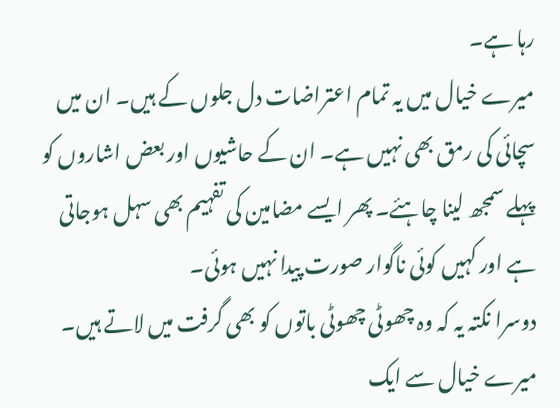رہا ہے۔
میرے خیال میں یہ تمام اعتراضات دل جلوں کے ہیں۔ ان میں سچائی کی رمق بھی نہیں ہے۔ ان کے حاشیوں اور بعض اشاروں کو پہلے سمجھ لینا چاہئے۔ پھر ایسے مضامین کی تفہیم بھی سہل ہوجاتی ہے اور کہیں کوئی ناگوار صورت پیدا نہیں ہوئی۔
دوسرا نکتہ یہ کہ وہ چھوٹی چھوٹی باتوں کو بھی گرفت میں لاتے ہیں۔ میرے خیال سے ایک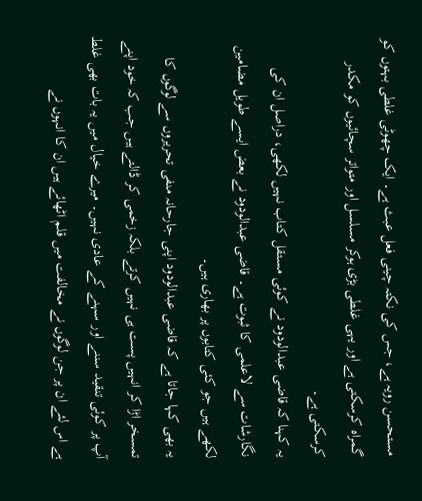مستحسن رویہ ہے، جس کی نکتہ چینی فعل عبث ہے۔ ایک چھوٹی غلطی بہتوں کو گمراہ کرسکتی ہے اور یہی غلطی بڑی ہوکر مسلسل اور متواتر سچائیوں کو مکدر کرسکتی ہے۔
یہ کہنا کہ قاضی عبدالودود نے کوئی مستقل کتاب نہیں لکھی، دراصل ان کی نگارشات سے لاعلمی کا ثبوت ہے۔ قاضی عبدالودود نے بعض ایسے طویل مضامین لکھے ہیں جو کئی کتابوں پر بھاری ہیں۔
یہ بھی کہا جاتا ہے کہ قاضی عبدالودود اپنی جارحانہ منفی تحریروں سے لوگوں کا تمسخر اڑا کر انہیں پست ہی نہیں کرتے بلکہ زخمی کر ڈالتے ہیں جب کہ خود اپنے آپ پر کوئی تنقید سننے اور سہنے کے عادی نہیں۔ میرے خیال میں یہ بات بھی غلط ہے اس لئے ان پر جن لوگوں نے مخالفت میں قلم اٹھائے ہیں ان کا انہوں نے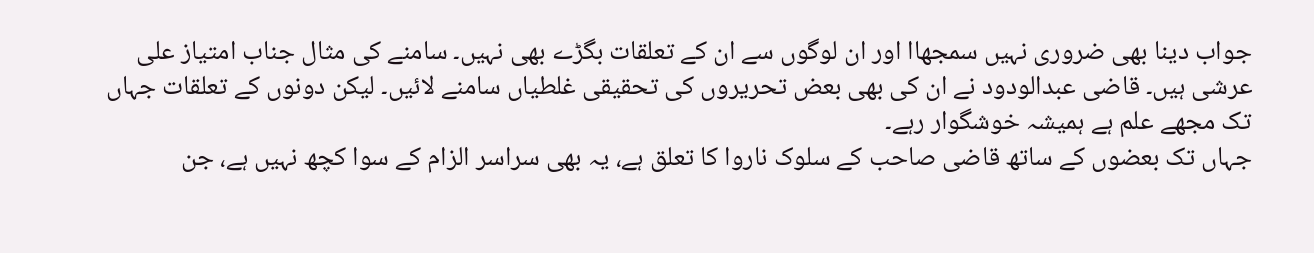جواب دینا بھی ضروری نہیں سمجھاا اور ان لوگوں سے ان کے تعلقات بگڑے بھی نہیں۔ سامنے کی مثال جناب امتیاز علی عرشی ہیں۔ قاضی عبدالودود نے ان کی بھی بعض تحریروں کی تحقیقی غلطیاں سامنے لائیں۔ لیکن دونوں کے تعلقات جہاں تک مجھے علم ہے ہمیشہ خوشگوار رہے۔
جہاں تک بعضوں کے ساتھ قاضی صاحب کے سلوک ناروا کا تعلق ہے، یہ بھی سراسر الزام کے سوا کچھ نہیں ہے، جن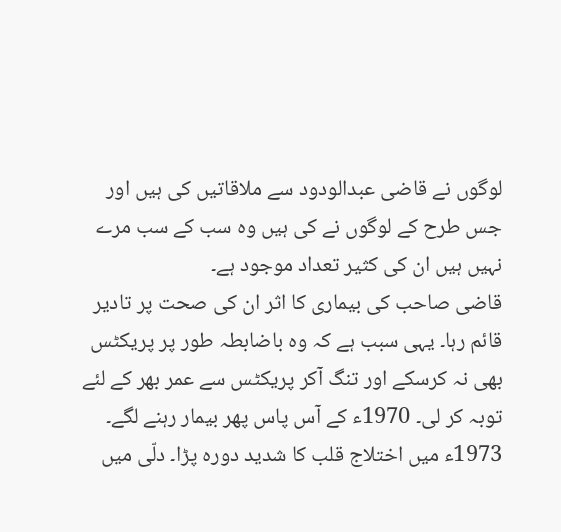لوگوں نے قاضی عبدالودود سے ملاقاتیں کی ہیں اور جس طرح کے لوگوں نے کی ہیں وہ سب کے سب مرے نہیں ہیں ان کی کثیر تعداد موجود ہے۔
قاضی صاحب کی بیماری کا اثر ان کی صحت پر تادیر قائم رہا۔ یہی سبب ہے کہ وہ باضابطہ طور پر پریکٹس بھی نہ کرسکے اور تنگ آکر پریکٹس سے عمر بھر کے لئے توبہ کر لی۔ 1970ء کے آس پاس پھر بیمار رہنے لگے۔ 1973ء میں اختلاج قلب کا شدید دورہ پڑا۔ دلّی میں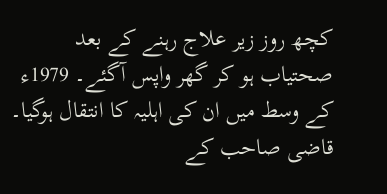کچھ روز زیر علاج رہنے کے بعد صحتیاب ہو کر گھر واپس آگئے۔ 1979ء کے وسط میں ان کی اہلیہ کا انتقال ہوگیا۔ قاضی صاحب کے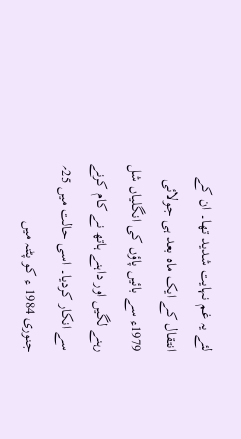لئے یہ غم نہایت شدید تھا۔ ان کے انتقال کے ایک ماہ بعد ہی جولائی 1979ء سے بائیں پاؤں کی انگلیاں شل رہنے لگیں اور داہنے ہاتھ نے کام کرنے سے انکار کردیا۔ اسی حالت میں 25؍ جنوری 1984 ء کو پٹنہ میں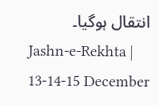انتقال ہوگیا۔
Jashn-e-Rekhta | 13-14-15 December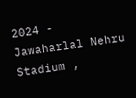2024 - Jawaharlal Nehru Stadium ,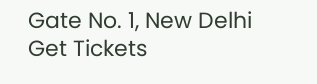Gate No. 1, New Delhi
Get Tickets